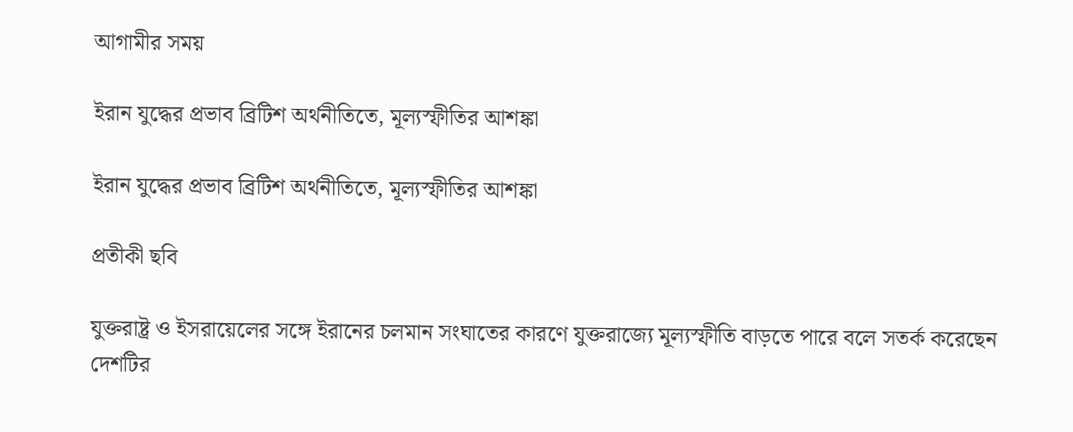আগামীর সময়

ইরান যুদ্ধের প্রভাব ব্রিটিশ অর্থনীতিতে, মূল্যস্ফীতির আশঙ্কা

ইরান যুদ্ধের প্রভাব ব্রিটিশ অর্থনীতিতে, মূল্যস্ফীতির আশঙ্কা

প্রতীকী ছবি

যুক্তরাষ্ট্র ও ইসরায়েলের সঙ্গে ইরানের চলমান সংঘাতের কারণে যুক্তরাজ্যে মূল্যস্ফীতি বাড়তে পারে বলে সতর্ক করেছেন দেশটির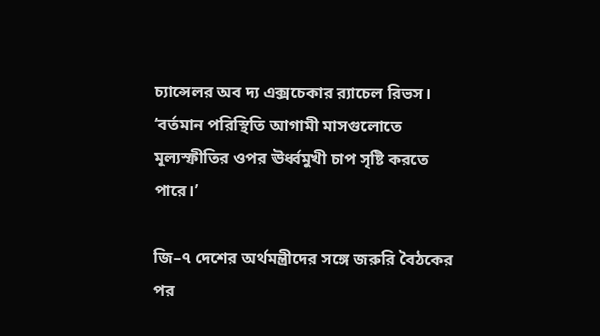চ্যান্সেলর অব দ্য এক্সচেকার র‍্যাচেল রিভস। ‘বর্তমান পরিস্থিতি আগামী মাসগুলোতে মূল্যস্ফীতির ওপর ঊর্ধ্বমুখী চাপ সৃষ্টি করতে পারে।’

জি–৭ দেশের অর্থমন্ত্রীদের সঙ্গে জরুরি বৈঠকের পর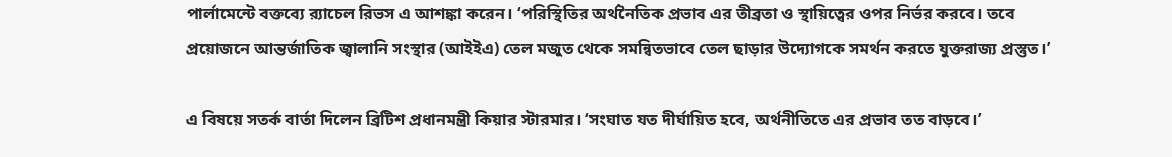পার্লামেন্টে বক্তব্যে র‍্যাচেল রিভস এ আশঙ্কা করেন। ‘পরিস্থিতির অর্থনৈতিক প্রভাব এর তীব্রতা ও স্থায়িত্বের ওপর নির্ভর করবে। তবে প্রয়োজনে আন্তর্জাতিক জ্বালানি সংস্থার (আইইএ) তেল মজুত থেকে সমন্বিতভাবে তেল ছাড়ার উদ্যোগকে সমর্থন করতে যুক্তরাজ্য প্রস্তুত।’

এ বিষয়ে সতর্ক বার্তা দিলেন ব্রিটিশ প্রধানমন্ত্রী কিয়ার স্টারমার। ‘সংঘাত যত দীর্ঘায়িত হবে, অর্থনীতিতে এর প্রভাব তত বাড়বে।’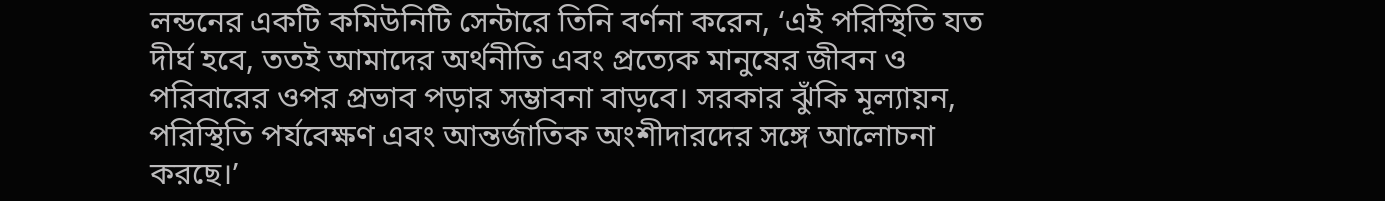লন্ডনের একটি কমিউনিটি সেন্টারে তিনি বর্ণনা করেন, ‘এই পরিস্থিতি যত দীর্ঘ হবে, ততই আমাদের অর্থনীতি এবং প্রত্যেক মানুষের জীবন ও পরিবারের ওপর প্রভাব পড়ার সম্ভাবনা বাড়বে। সরকার ঝুঁকি মূল্যায়ন, পরিস্থিতি পর্যবেক্ষণ এবং আন্তর্জাতিক অংশীদারদের সঙ্গে আলোচনা করছে।’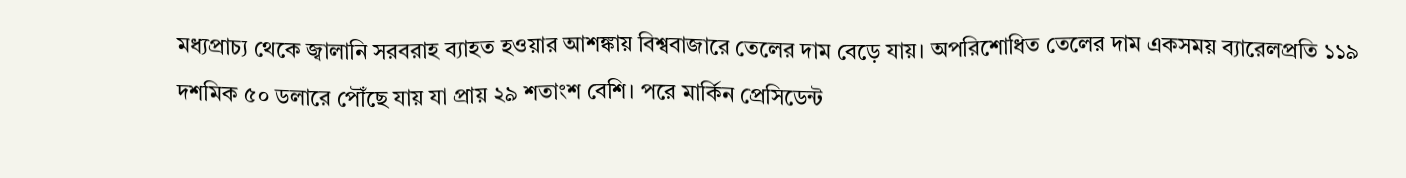মধ্যপ্রাচ্য থেকে জ্বালানি সরবরাহ ব্যাহত হওয়ার আশঙ্কায় বিশ্ববাজারে তেলের দাম বেড়ে যায়। অপরিশোধিত তেলের দাম একসময় ব্যারেলপ্রতি ১১৯ দশমিক ৫০ ডলারে পৌঁছে যায় যা প্রায় ২৯ শতাংশ বেশি। পরে মার্কিন প্রেসিডেন্ট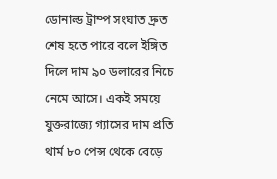ডোনাল্ড ট্রাম্প সংঘাত দ্রুত শেষ হতে পারে বলে ইঙ্গিত দিলে দাম ৯০ ডলারের নিচে নেমে আসে। একই সময়ে যুক্তরাজ্যে গ্যাসের দাম প্রতি থার্ম ৮০ পেন্স থেকে বেড়ে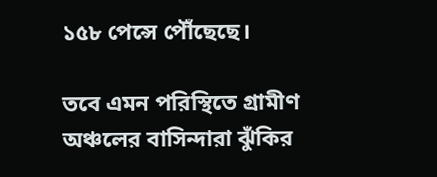১৫৮ পেন্সে পৌঁছেছে।

তবে এমন পরিস্থিতে গ্রামীণ অঞ্চলের বাসিন্দারা ঝুঁকির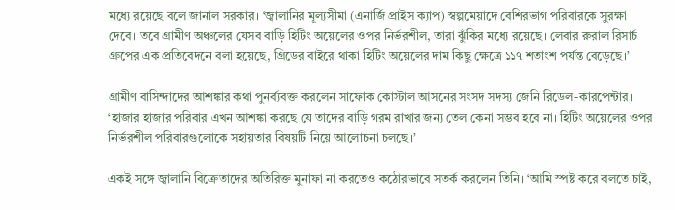মধ্যে রয়েছে বলে জানাল সরকার। ‘জ্বালানির মূল্যসীমা (এনার্জি প্রাইস ক্যাপ) স্বল্পমেয়াদে বেশিরভাগ পরিবারকে সুরক্ষা দেবে। তবে গ্রামীণ অঞ্চলের যেসব বাড়ি হিটিং অয়েলের ওপর নির্ভরশীল, তারা ঝুঁকির মধ্যে রয়েছে। লেবার রুরাল রিসার্চ গ্রুপের এক প্রতিবেদনে বলা হয়েছে, গ্রিডের বাইরে থাকা হিটিং অয়েলের দাম কিছু ক্ষেত্রে ১১৭ শতাংশ পর্যন্ত বেড়েছে।’

গ্রামীণ বাসিন্দাদের আশঙ্কার কথা পুনর্ব্যবক্ত করলেন সাফোক কোস্টাল আসনের সংসদ সদস্য জেনি রিডেল-কারপেন্টার। ‘হাজার হাজার পরিবার এখন আশঙ্কা করছে যে তাদের বাড়ি গরম রাখার জন্য তেল কেনা সম্ভব হবে না। হিটিং অয়েলের ওপর নির্ভরশীল পরিবারগুলোকে সহায়তার বিষয়টি নিয়ে আলোচনা চলছে।’

একই সঙ্গে জ্বালানি বিক্রেতাদের অতিরিক্ত মুনাফা না করতেও কঠোরভাবে সতর্ক করলেন তিনি। ‘আমি স্পষ্ট করে বলতে চাই,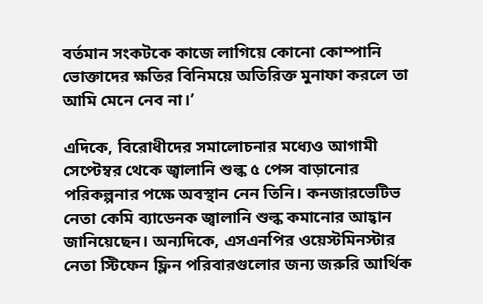বর্তমান সংকটকে কাজে লাগিয়ে কোনো কোম্পানি ভোক্তাদের ক্ষতির বিনিময়ে অতিরিক্ত মুনাফা করলে তা আমি মেনে নেব না।’

এদিকে, বিরোধীদের সমালোচনার মধ্যেও আগামী সেপ্টেম্বর থেকে জ্বালানি শুল্ক ৫ পেন্স বাড়ানোর পরিকল্পনার পক্ষে অবস্থান নেন তিনি। কনজারভেটিভ নেতা কেমি ব্যাডেনক জ্বালানি শুল্ক কমানোর আহ্বান জানিয়েছেন। অন্যদিকে, এসএনপির ওয়েস্টমিনস্টার নেতা স্টিফেন ফ্লিন পরিবারগুলোর জন্য জরুরি আর্থিক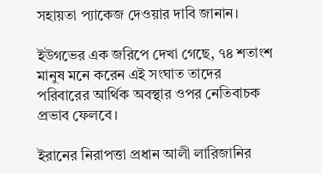সহায়তা প্যাকেজ দেওয়ার দাবি জানান।

ইউগভের এক জরিপে দেখা গেছে, ৭৪ শতাংশ মানুষ মনে করেন এই সংঘাত তাদের পরিবারের আর্থিক অবস্থার ওপর নেতিবাচক প্রভাব ফেলবে।

ইরানের নিরাপত্তা প্রধান আলী লারিজানির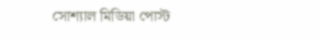সোশ্যাল মিডিয়া পোস্ট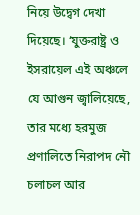নিয়ে উদ্বেগ দেখা দিয়েছে। ‘যুক্তরাষ্ট্র ও ইসরায়েল এই অঞ্চলে যে আগুন জ্বালিয়েছে, তার মধ্যে হরমুজ প্রণালিতে নিরাপদ নৌ চলাচল আর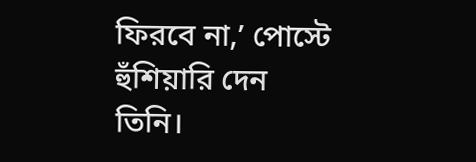ফিরবে না,’ পোস্টে হুঁশিয়ারি দেন তিনি।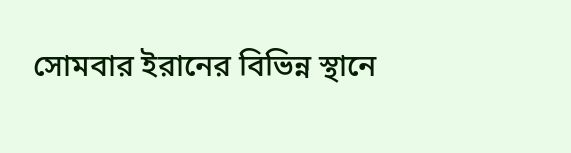সোমবার ইরানের বিভিন্ন স্থানে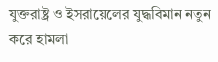যুক্তরাষ্ট্র ও ইসরায়েলের যুদ্ধবিমান নতুন করে হামলা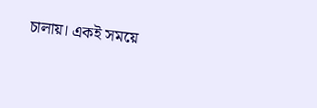চালায়। একই সময়ে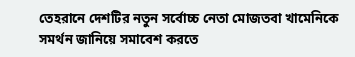তেহরানে দেশটির নতুন সর্বোচ্চ নেতা মোজতবা খামেনিকে সমর্থন জানিয়ে সমাবেশ করতে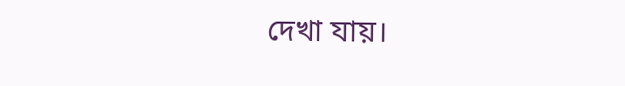দেখা যায়।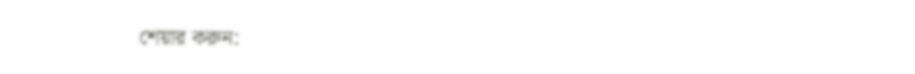শেয়ার করুন: